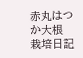赤丸はつか大根 栽培日記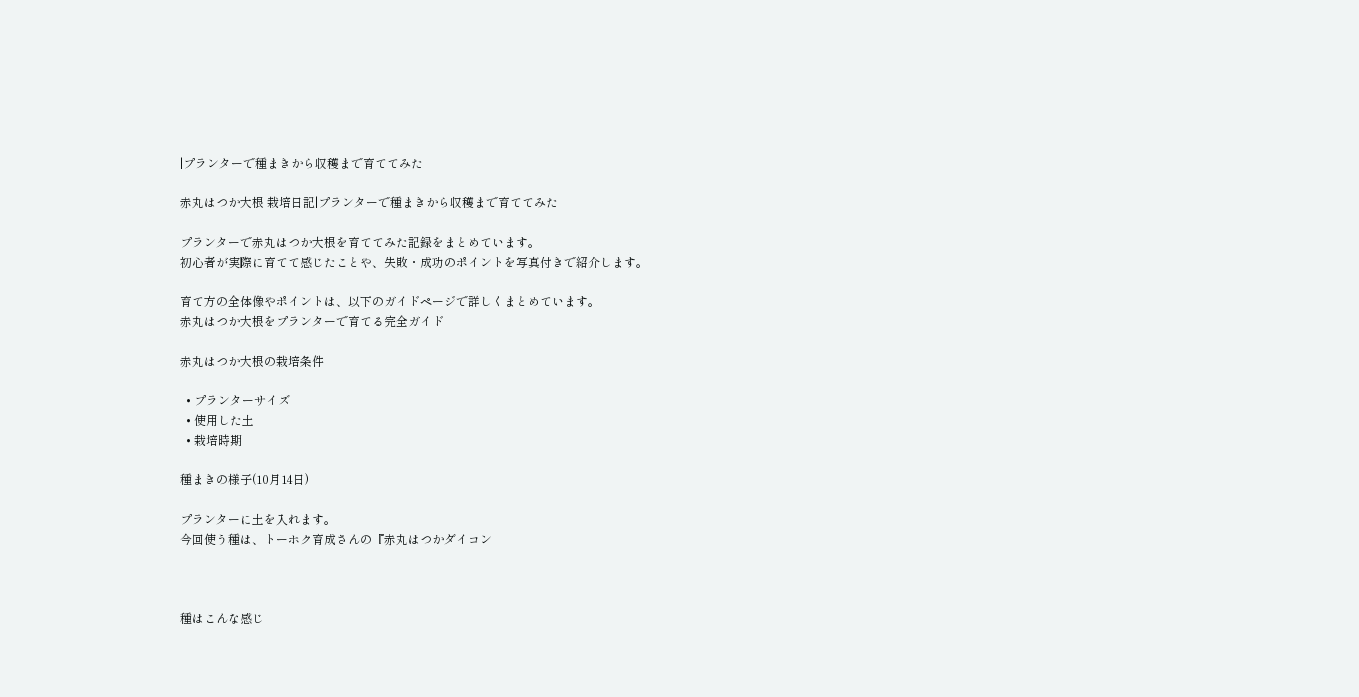|プランターで種まきから収穫まで育ててみた

赤丸はつか大根 栽培日記|プランターで種まきから収穫まで育ててみた

プランターで赤丸はつか大根を育ててみた記録をまとめています。
初心者が実際に育てて感じたことや、失敗・成功のポイントを写真付きで紹介します。

育て方の全体像やポイントは、以下のガイドページで詳しくまとめています。
赤丸はつか大根をプランターで育てる完全ガイド

赤丸はつか大根の栽培条件

  • プランターサイズ
  • 使用した土
  • 栽培時期

種まきの様子(10月14日)

プランターに土を入れます。
今回使う種は、トーホク育成さんの『赤丸はつかダイコン



種はこんな感じ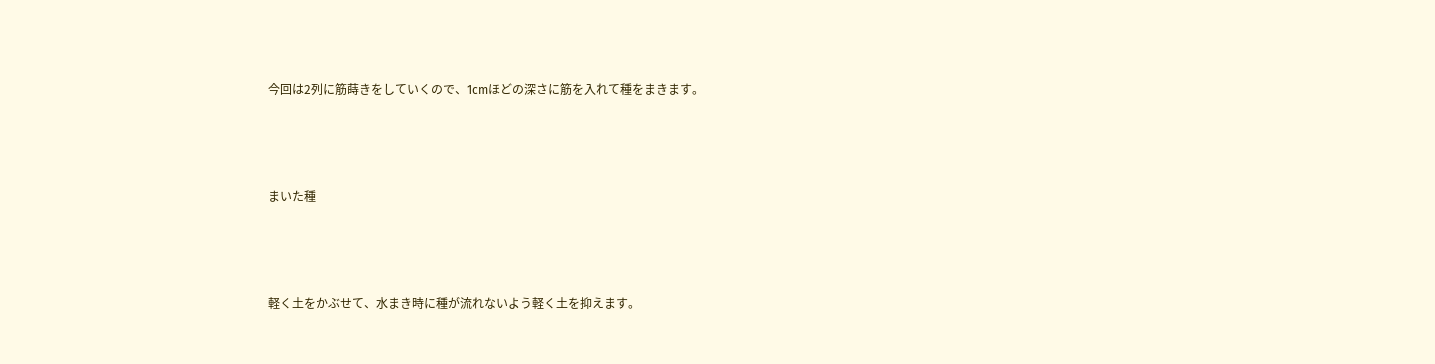今回は2列に筋蒔きをしていくので、1cmほどの深さに筋を入れて種をまきます。



まいた種



軽く土をかぶせて、水まき時に種が流れないよう軽く土を抑えます。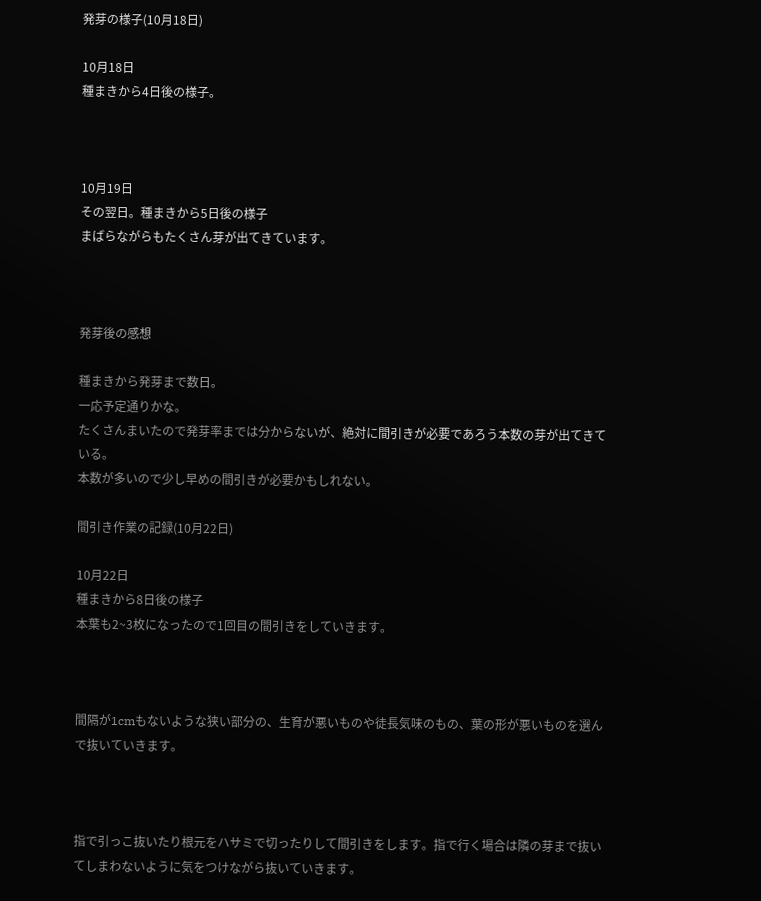発芽の様子(10月18日)

10月18日
種まきから4日後の様子。



10月19日
その翌日。種まきから5日後の様子
まばらながらもたくさん芽が出てきています。



発芽後の感想

種まきから発芽まで数日。
一応予定通りかな。
たくさんまいたので発芽率までは分からないが、絶対に間引きが必要であろう本数の芽が出てきている。
本数が多いので少し早めの間引きが必要かもしれない。

間引き作業の記録(10月22日)

10月22日
種まきから8日後の様子
本葉も2~3枚になったので1回目の間引きをしていきます。



間隔が1cmもないような狭い部分の、生育が悪いものや徒長気味のもの、葉の形が悪いものを選んで抜いていきます。



指で引っこ抜いたり根元をハサミで切ったりして間引きをします。指で行く場合は隣の芽まで抜いてしまわないように気をつけながら抜いていきます。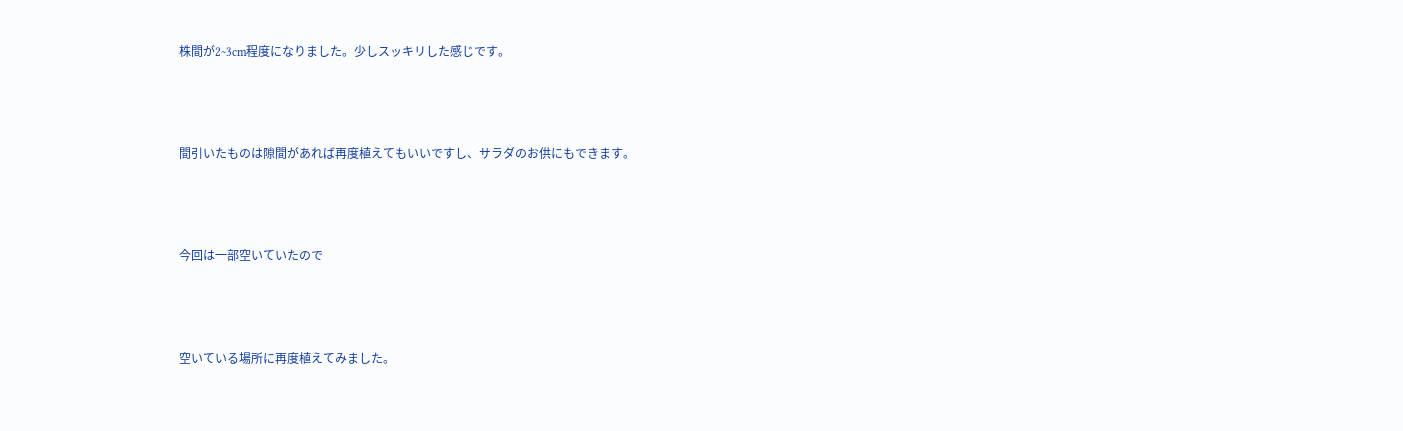株間が2~3cm程度になりました。少しスッキリした感じです。



間引いたものは隙間があれば再度植えてもいいですし、サラダのお供にもできます。



今回は一部空いていたので



空いている場所に再度植えてみました。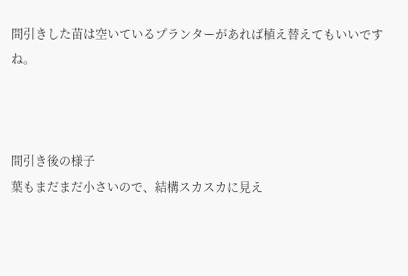間引きした苗は空いているプランターがあれば植え替えてもいいですね。



間引き後の様子
葉もまだまだ小さいので、結構スカスカに見え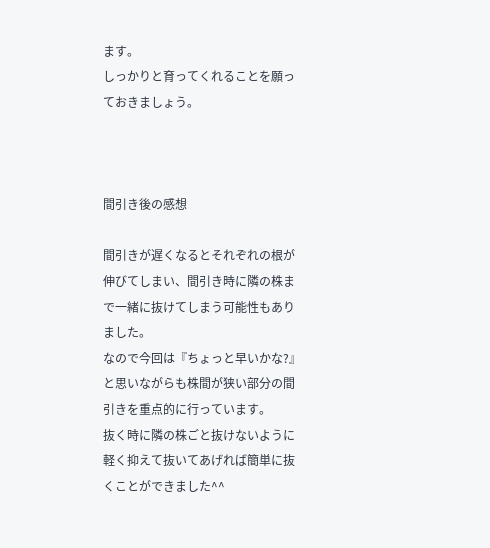ます。
しっかりと育ってくれることを願っておきましょう。



間引き後の感想

間引きが遅くなるとそれぞれの根が伸びてしまい、間引き時に隣の株まで一緒に抜けてしまう可能性もありました。
なので今回は『ちょっと早いかな?』と思いながらも株間が狭い部分の間引きを重点的に行っています。
抜く時に隣の株ごと抜けないように軽く抑えて抜いてあげれば簡単に抜くことができました^^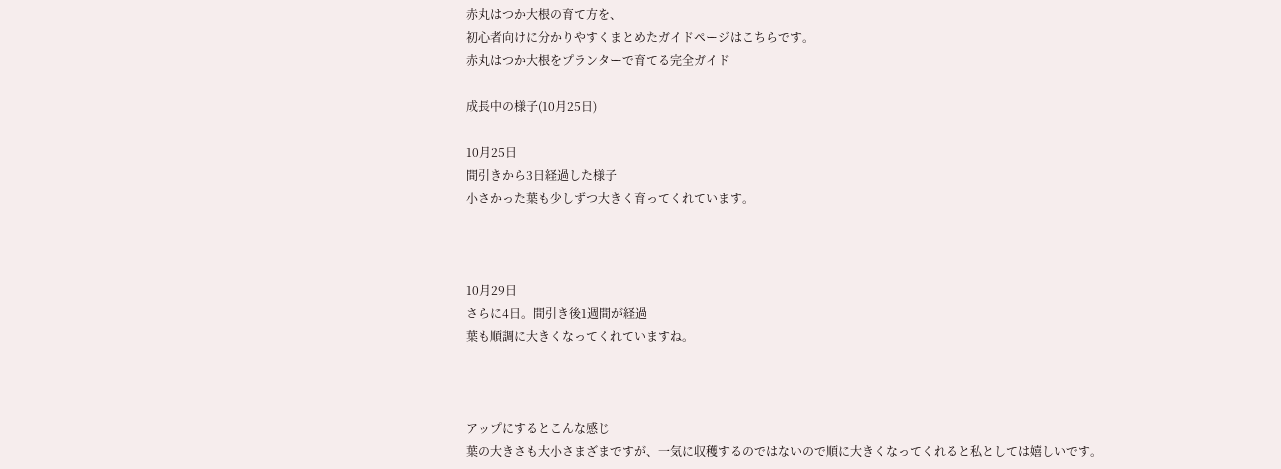赤丸はつか大根の育て方を、
初心者向けに分かりやすくまとめたガイドページはこちらです。
赤丸はつか大根をプランターで育てる完全ガイド

成長中の様子(10月25日)

10月25日
間引きから3日経過した様子
小さかった葉も少しずつ大きく育ってくれています。



10月29日
さらに4日。間引き後1週間が経過
葉も順調に大きくなってくれていますね。



アップにするとこんな感じ
葉の大きさも大小さまざまですが、一気に収穫するのではないので順に大きくなってくれると私としては嬉しいです。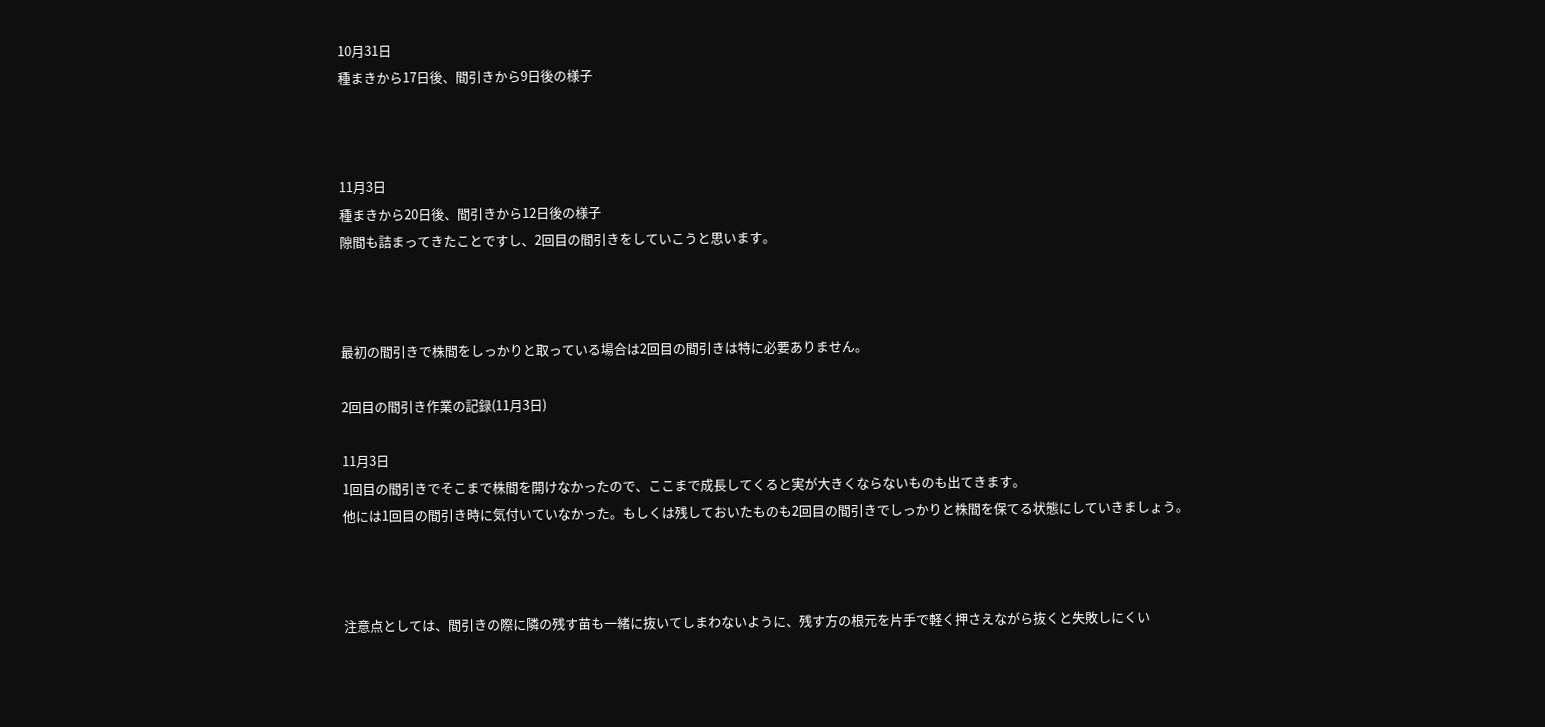10月31日
種まきから17日後、間引きから9日後の様子



11月3日
種まきから20日後、間引きから12日後の様子
隙間も詰まってきたことですし、2回目の間引きをしていこうと思います。



最初の間引きで株間をしっかりと取っている場合は2回目の間引きは特に必要ありません。

2回目の間引き作業の記録(11月3日)

11月3日
1回目の間引きでそこまで株間を開けなかったので、ここまで成長してくると実が大きくならないものも出てきます。
他には1回目の間引き時に気付いていなかった。もしくは残しておいたものも2回目の間引きでしっかりと株間を保てる状態にしていきましょう。



注意点としては、間引きの際に隣の残す苗も一緒に抜いてしまわないように、残す方の根元を片手で軽く押さえながら抜くと失敗しにくい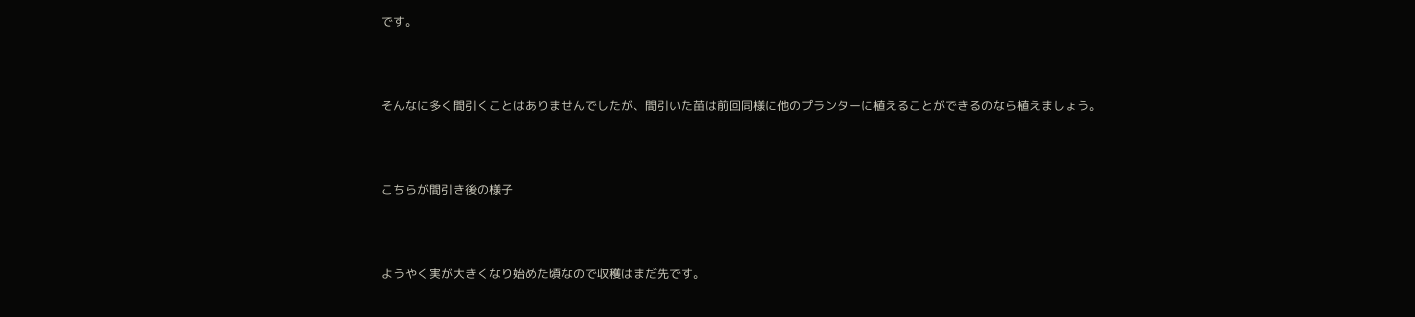です。



そんなに多く間引くことはありませんでしたが、間引いた苗は前回同様に他のプランターに植えることができるのなら植えましょう。



こちらが間引き後の様子



ようやく実が大きくなり始めた頃なので収穫はまだ先です。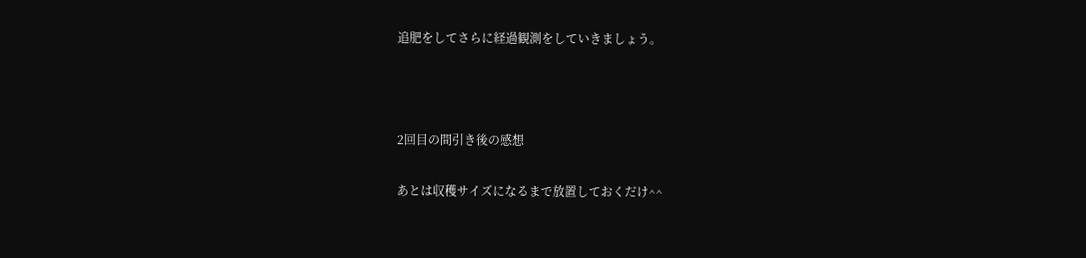追肥をしてさらに経過観測をしていきましょう。



2回目の間引き後の感想

あとは収穫サイズになるまで放置しておくだけ^^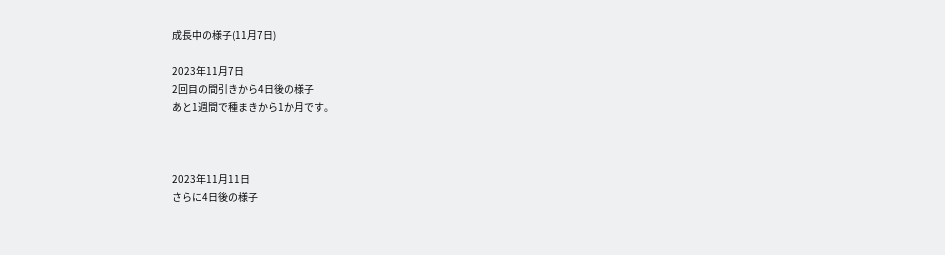成長中の様子(11月7日)

2023年11月7日
2回目の間引きから4日後の様子
あと1週間で種まきから1か月です。



2023年11月11日
さらに4日後の様子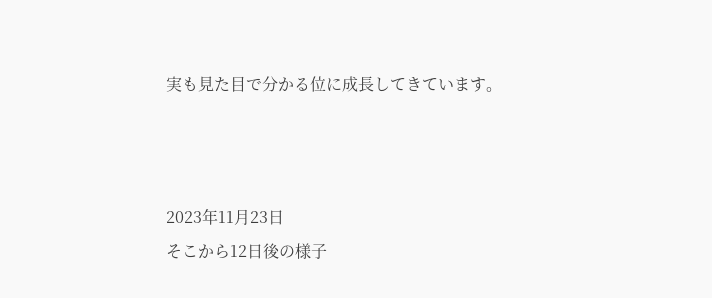実も見た目で分かる位に成長してきています。



2023年11月23日
そこから12日後の様子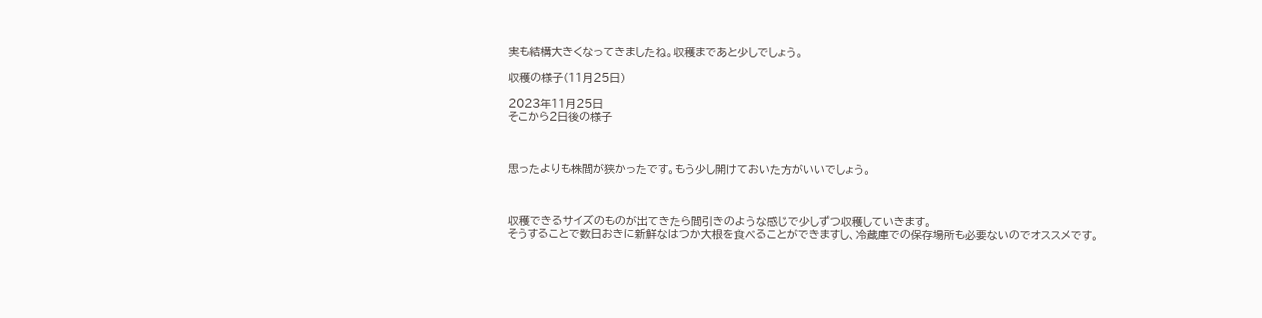実も結構大きくなってきましたね。収穫まであと少しでしょう。

収穫の様子(11月25日)

2023年11月25日
そこから2日後の様子



思ったよりも株間が狭かったです。もう少し開けておいた方がいいでしょう。



収穫できるサイズのものが出てきたら間引きのような感じで少しずつ収穫していきます。
そうすることで数日おきに新鮮なはつか大根を食べることができますし、冷蔵庫での保存場所も必要ないのでオススメです。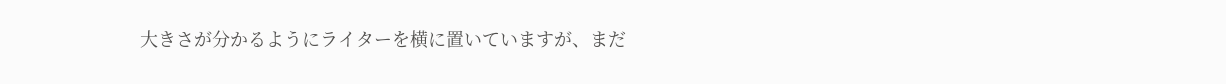大きさが分かるようにライターを横に置いていますが、まだ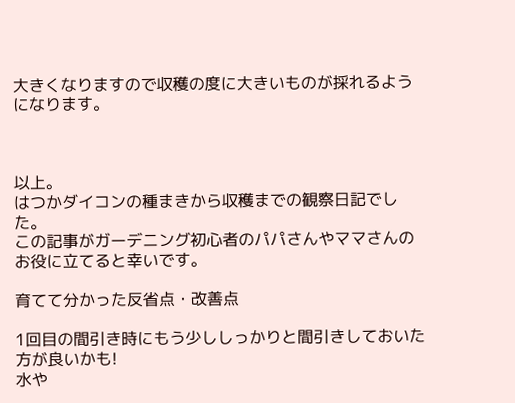大きくなりますので収穫の度に大きいものが採れるようになります。



以上。
はつかダイコンの種まきから収穫までの観察日記でした。
この記事がガーデニング初心者のパパさんやママさんのお役に立てると幸いです。

育てて分かった反省点・改善点

1回目の間引き時にもう少ししっかりと間引きしておいた方が良いかも!
水や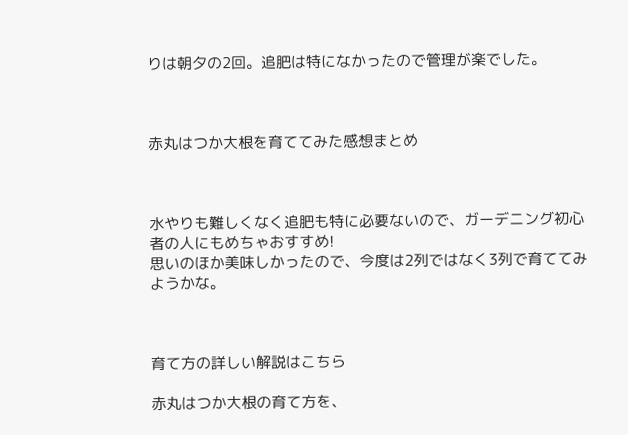りは朝夕の2回。追肥は特になかったので管理が楽でした。



赤丸はつか大根を育ててみた感想まとめ



水やりも難しくなく追肥も特に必要ないので、ガーデニング初心者の人にもめちゃおすすめ!
思いのほか美味しかったので、今度は2列ではなく3列で育ててみようかな。



育て方の詳しい解説はこちら

赤丸はつか大根の育て方を、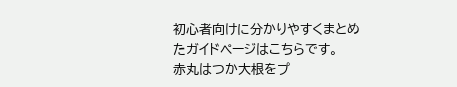初心者向けに分かりやすくまとめたガイドページはこちらです。
赤丸はつか大根をプ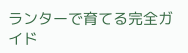ランターで育てる完全ガイド